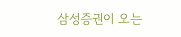삼성증권이 오는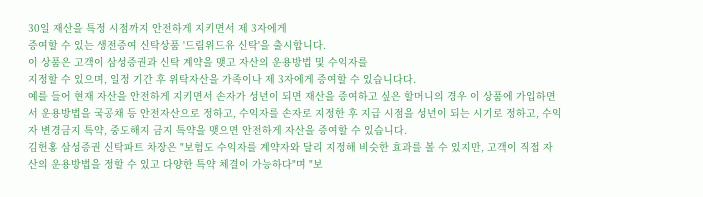30일 재산을 특정 시점까지 안전하게 지키면서 제 3자에게
증여할 수 있는 생전증여 신탁상품 '드림위드유 신탁'을 출시합니다.
이 상품은 고객이 삼성증권과 신탁 계약을 맺고 자산의 운용방법 및 수익자를
지정할 수 있으며, 일정 기간 후 위탁자산을 가족이나 제 3자에게 증여할 수 있습니다다.
예를 들어 현재 자산을 안전하게 지키면서 손자가 성년이 되면 재산을 증여하고 싶은 할머니의 경우 이 상품에 가입하면서 운용방법을 국공채 등 안전자산으로 정하고, 수익자를 손자로 지정한 후 지급 시점을 성년이 되는 시기로 정하고, 수익자 변경금지 특약, 중도해지 금지 특약을 맺으면 안전하게 자산을 증여할 수 있습니다.
김헌홍 삼성증권 신탁파트 차장은 "보험도 수익자를 계약자와 달리 지정해 비슷한 효과를 볼 수 있지만, 고객이 직접 자산의 운용방법을 정할 수 있고 다양한 특약 체결이 가능하다"며 "보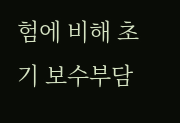험에 비해 초기 보수부담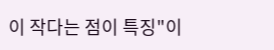이 작다는 점이 특징"이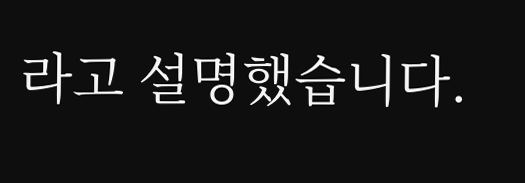라고 설명했습니다.